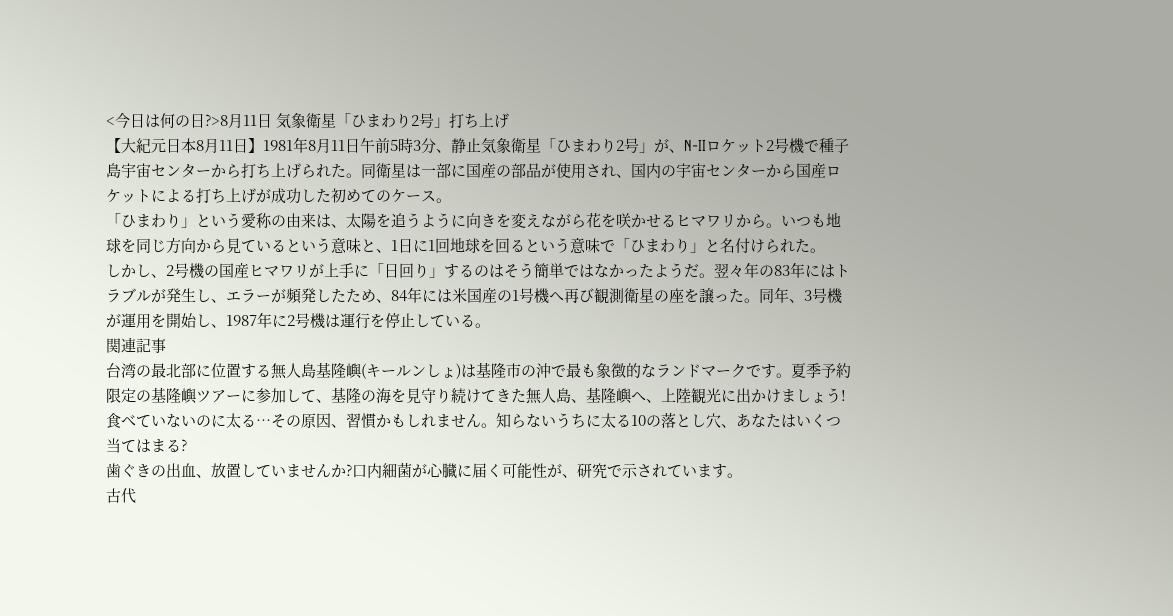<今日は何の日?>8月11日 気象衛星「ひまわり2号」打ち上げ
【大紀元日本8月11日】1981年8月11日午前5時3分、静止気象衛星「ひまわり2号」が、N-IIロケット2号機で種子島宇宙センターから打ち上げられた。同衛星は一部に国産の部品が使用され、国内の宇宙センターから国産ロケットによる打ち上げが成功した初めてのケース。
「ひまわり」という愛称の由来は、太陽を追うように向きを変えながら花を咲かせるヒマワリから。いつも地球を同じ方向から見ているという意味と、1日に1回地球を回るという意味で「ひまわり」と名付けられた。
しかし、2号機の国産ヒマワリが上手に「日回り」するのはそう簡単ではなかったようだ。翌々年の83年にはトラブルが発生し、エラーが頻発したため、84年には米国産の1号機へ再び観測衛星の座を譲った。同年、3号機が運用を開始し、1987年に2号機は運行を停止している。
関連記事
台湾の最北部に位置する無人島基隆嶼(キールンしょ)は基隆市の沖で最も象徴的なランドマークです。夏季予約限定の基隆嶼ツアーに参加して、基隆の海を見守り続けてきた無人島、基隆嶼へ、上陸観光に出かけましょう!
食べていないのに太る…その原因、習慣かもしれません。知らないうちに太る10の落とし穴、あなたはいくつ当てはまる?
歯ぐきの出血、放置していませんか?口内細菌が心臓に届く可能性が、研究で示されています。
古代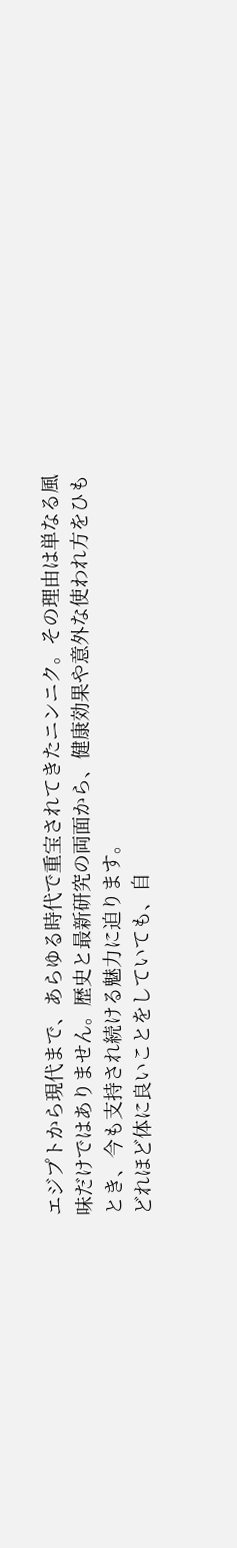エジプトから現代まで、あらゆる時代で重宝されてきたニンニク。その理由は単なる風味だけではありません。歴史と最新研究の両面から、健康効果や意外な使われ方をひもとき、今も支持され続ける魅力に迫ります。
どれほど体に良いことをしていても、自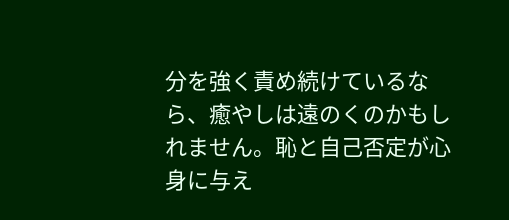分を強く責め続けているなら、癒やしは遠のくのかもしれません。恥と自己否定が心身に与え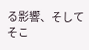る影響、そしてそこ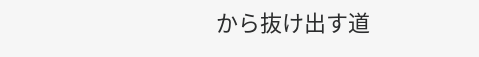から抜け出す道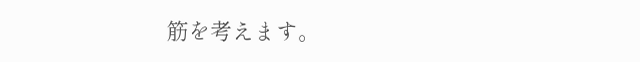筋を考えます。